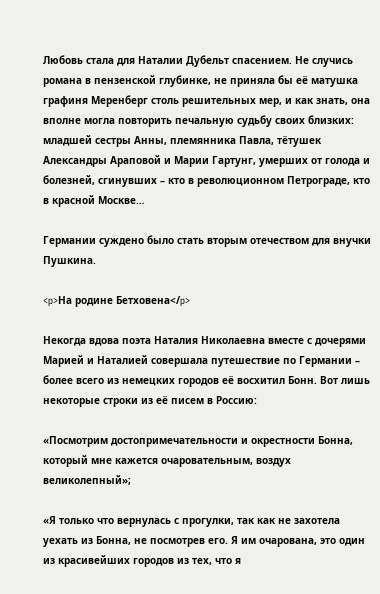Любовь стала для Наталии Дубельт спасением. Не случись романа в пензенской глубинке, не приняла бы её матушка графиня Меренберг столь решительных мер, и как знать, она вполне могла повторить печальную судьбу своих близких: младшей сестры Анны, племянника Павла, тётушек Александры Араповой и Марии Гартунг, умерших от голода и болезней, сгинувших – кто в революционном Петрограде, кто в красной Москве…

Германии суждено было стать вторым отечеством для внучки Пушкина.

<p>На родине Бетховена</p>

Некогда вдова поэта Наталия Николаевна вместе с дочерями Марией и Наталией совершала путешествие по Германии – более всего из немецких городов её восхитил Бонн. Вот лишь некоторые строки из её писем в Россию:

«Посмотрим достопримечательности и окрестности Бонна, который мне кажется очаровательным, воздух великолепный»;

«Я только что вернулась с прогулки, так как не захотела уехать из Бонна, не посмотрев его. Я им очарована, это один из красивейших городов из тех, что я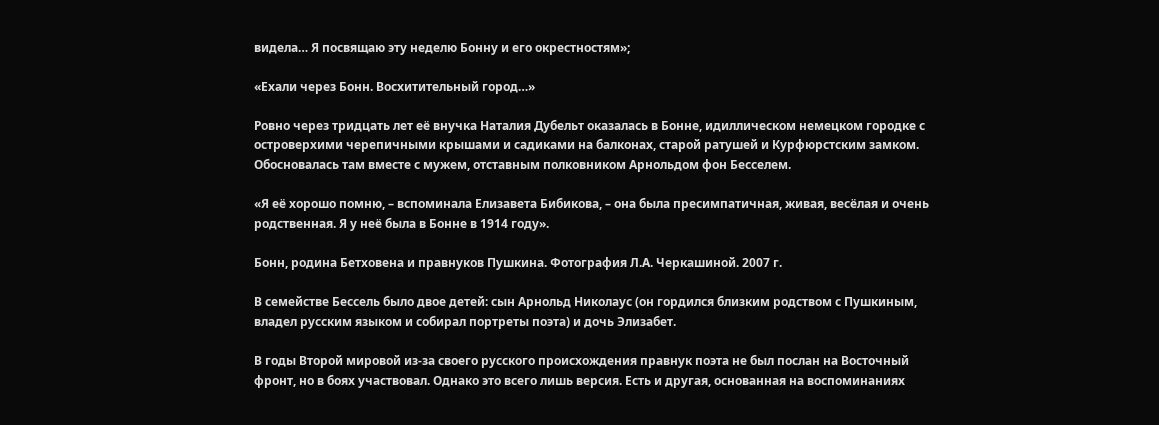видела… Я посвящаю эту неделю Бонну и его окрестностям»;

«Ехали через Бонн. Восхитительный город…»

Ровно через тридцать лет её внучка Наталия Дубельт оказалась в Бонне, идиллическом немецком городке с островерхими черепичными крышами и садиками на балконах, старой ратушей и Курфюрстским замком. Обосновалась там вместе с мужем, отставным полковником Арнольдом фон Бесселем.

«Я её хорошо помню, – вспоминала Елизавета Бибикова, – она была пресимпатичная, живая, весёлая и очень родственная. Я у неё была в Бонне в 1914 году».

Бонн, родина Бетховена и правнуков Пушкина. Фотография Л.А. Черкашиной. 2007 г.

В семействе Бессель было двое детей: сын Арнольд Николаус (он гордился близким родством с Пушкиным, владел русским языком и собирал портреты поэта) и дочь Элизабет.

В годы Второй мировой из-за своего русского происхождения правнук поэта не был послан на Восточный фронт, но в боях участвовал. Однако это всего лишь версия. Есть и другая, основанная на воспоминаниях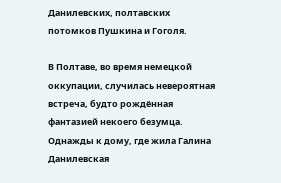Данилевских, полтавских потомков Пушкина и Гоголя.

В Полтаве, во время немецкой оккупации, случилась невероятная встреча, будто рождённая фантазией некоего безумца. Однажды к дому, где жила Галина Данилевская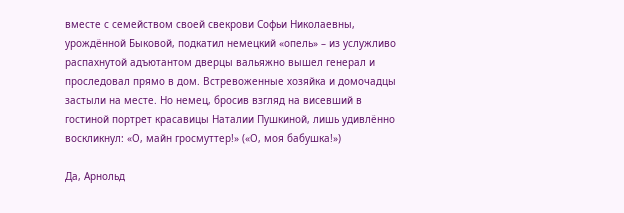вместе с семейством своей свекрови Софьи Николаевны, урождённой Быковой, подкатил немецкий «опель» – из услужливо распахнутой адъютантом дверцы вальяжно вышел генерал и проследовал прямо в дом. Встревоженные хозяйка и домочадцы застыли на месте. Но немец, бросив взгляд на висевший в гостиной портрет красавицы Наталии Пушкиной, лишь удивлённо воскликнул: «О, майн гросмуттер!» («О, моя бабушка!»)

Да, Арнольд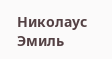Николаус Эмиль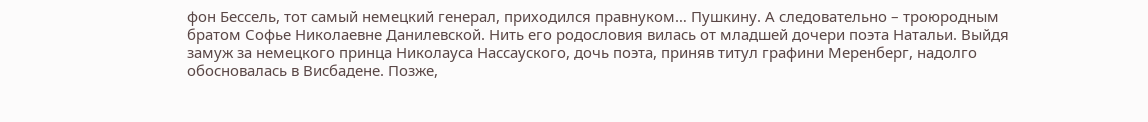фон Бессель, тот самый немецкий генерал, приходился правнуком… Пушкину. А следовательно – троюродным братом Софье Николаевне Данилевской. Нить его родословия вилась от младшей дочери поэта Натальи. Выйдя замуж за немецкого принца Николауса Нассауского, дочь поэта, приняв титул графини Меренберг, надолго обосновалась в Висбадене. Позже,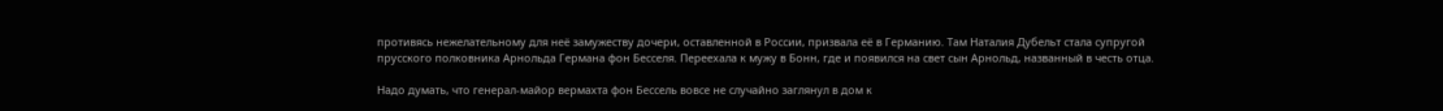противясь нежелательному для неё замужеству дочери, оставленной в России, призвала её в Германию. Там Наталия Дубельт стала супругой прусского полковника Арнольда Германа фон Бесселя. Переехала к мужу в Бонн, где и появился на свет сын Арнольд, названный в честь отца.

Надо думать, что генерал-майор вермахта фон Бессель вовсе не случайно заглянул в дом к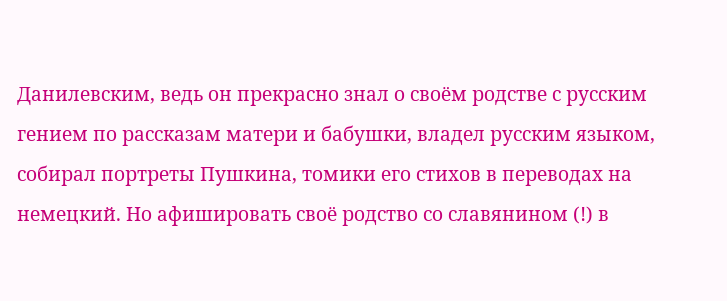Данилевским, ведь он прекрасно знал о своём родстве с русским гением по рассказам матери и бабушки, владел русским языком, собирал портреты Пушкина, томики его стихов в переводах на немецкий. Но афишировать своё родство со славянином (!) в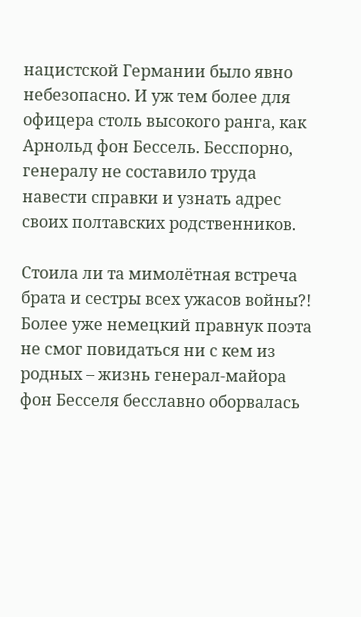нацистской Германии было явно небезопасно. И уж тем более для офицера столь высокого ранга, как Арнольд фон Бессель. Бесспорно, генералу не составило труда навести справки и узнать адрес своих полтавских родственников.

Стоила ли та мимолётная встреча брата и сестры всех ужасов войны?! Более уже немецкий правнук поэта не смог повидаться ни с кем из родных – жизнь генерал-майора фон Бесселя бесславно оборвалась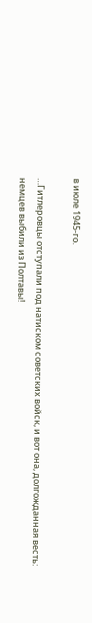в июле 1945-го.

…Гитлеровцы отступали под натиском советских войск, и вот она, долгожданная весть: немцев выбили из Полтавы!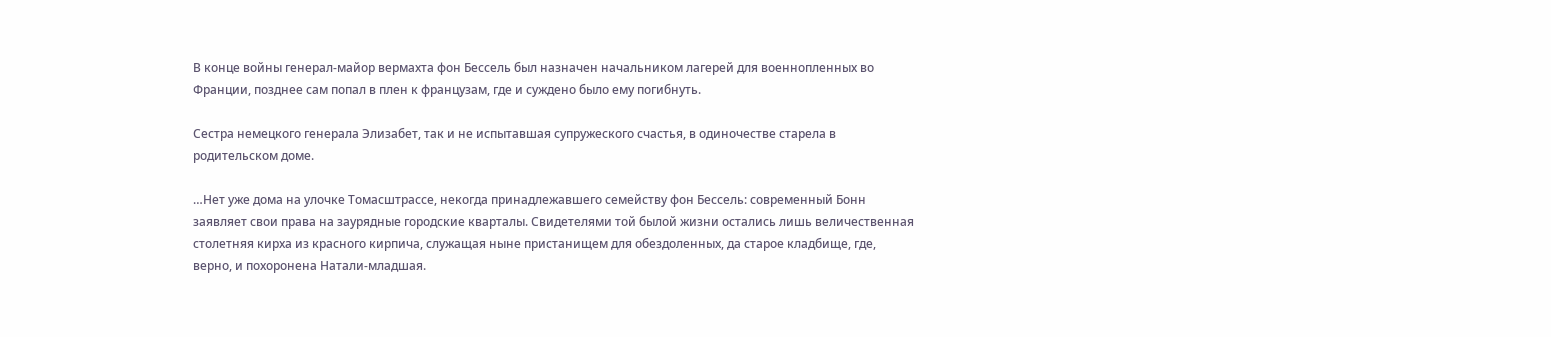В конце войны генерал-майор вермахта фон Бессель был назначен начальником лагерей для военнопленных во Франции, позднее сам попал в плен к французам, где и суждено было ему погибнуть.

Сестра немецкого генерала Элизабет, так и не испытавшая супружеского счастья, в одиночестве старела в родительском доме.

…Нет уже дома на улочке Томасштрассе, некогда принадлежавшего семейству фон Бессель: современный Бонн заявляет свои права на заурядные городские кварталы. Свидетелями той былой жизни остались лишь величественная столетняя кирха из красного кирпича, служащая ныне пристанищем для обездоленных, да старое кладбище, где, верно, и похоронена Натали-младшая.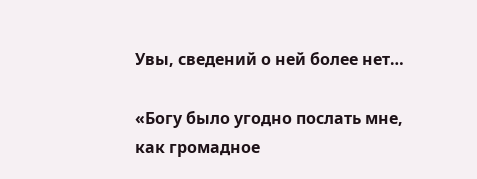Увы, сведений о ней более нет…

«Богу было угодно послать мне, как громадное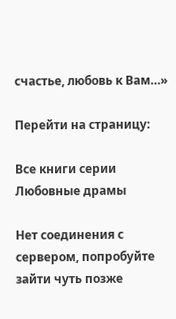счастье, любовь к Вам…»

Перейти на страницу:

Все книги серии Любовные драмы

Нет соединения с сервером, попробуйте зайти чуть позже